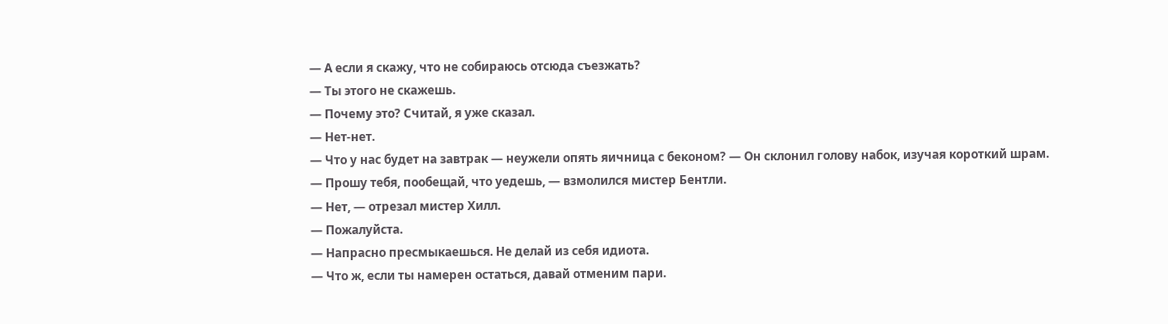— А если я скажу, что не собираюсь отсюда съезжать?
— Ты этого не скажешь.
— Почему это? Считай, я уже сказал.
— Нет-нет.
— Что у нас будет на завтрак — неужели опять яичница с беконом? — Он склонил голову набок, изучая короткий шрам.
— Прошу тебя, пообещай, что уедешь, — взмолился мистер Бентли.
— Нет, — отрезал мистер Хилл.
— Пожалуйста.
— Напрасно пресмыкаешься. Не делай из себя идиота.
— Что ж, если ты намерен остаться, давай отменим пари.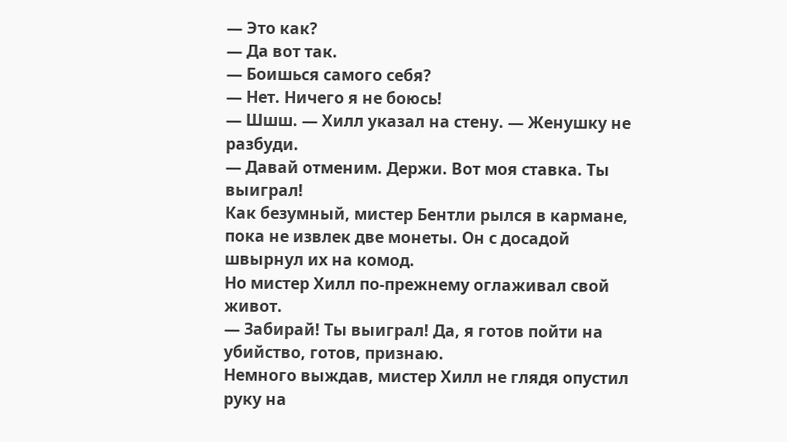— Это как?
— Да вот так.
— Боишься самого себя?
— Нет. Ничего я не боюсь!
— Шшш. — Хилл указал на стену. — Женушку не разбуди.
— Давай отменим. Держи. Вот моя ставка. Ты выиграл!
Как безумный, мистер Бентли рылся в кармане, пока не извлек две монеты. Он с досадой швырнул их на комод.
Но мистер Хилл по-прежнему оглаживал свой живот.
— Забирай! Ты выиграл! Да, я готов пойти на убийство, готов, признаю.
Немного выждав, мистер Хилл не глядя опустил руку на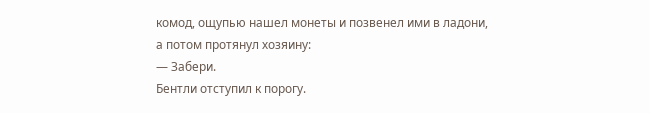комод, ощупью нашел монеты и позвенел ими в ладони, а потом протянул хозяину:
— Забери.
Бентли отступил к порогу.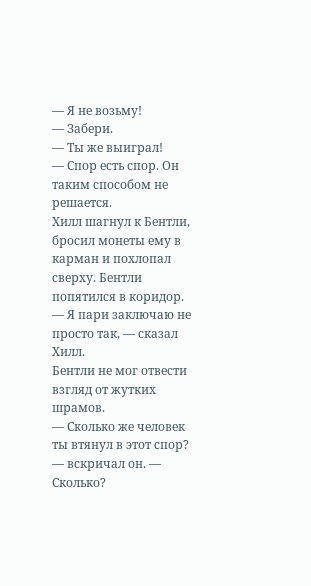— Я не возьму!
— Забери.
— Ты же выиграл!
— Спор есть спор. Он таким способом не решается.
Хилл шагнул к Бентли, бросил монеты ему в карман и похлопал сверху. Бентли попятился в коридор.
— Я пари заключаю не просто так, — сказал Хилл.
Бентли не мог отвести взгляд от жутких шрамов.
— Сколько же человек ты втянул в этот спор? — вскричал он. — Сколько?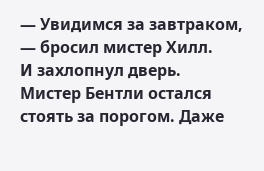— Увидимся за завтраком, — бросил мистер Хилл.
И захлопнул дверь. Мистер Бентли остался стоять за порогом. Даже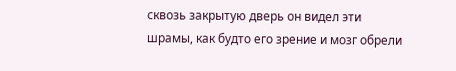сквозь закрытую дверь он видел эти шрамы, как будто его зрение и мозг обрели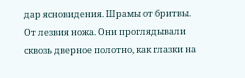дар ясновидения. Шрамы от бритвы. От лезвия ножа. Они проглядывали сквозь дверное полотно, как глазки на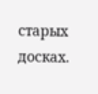старых досках.